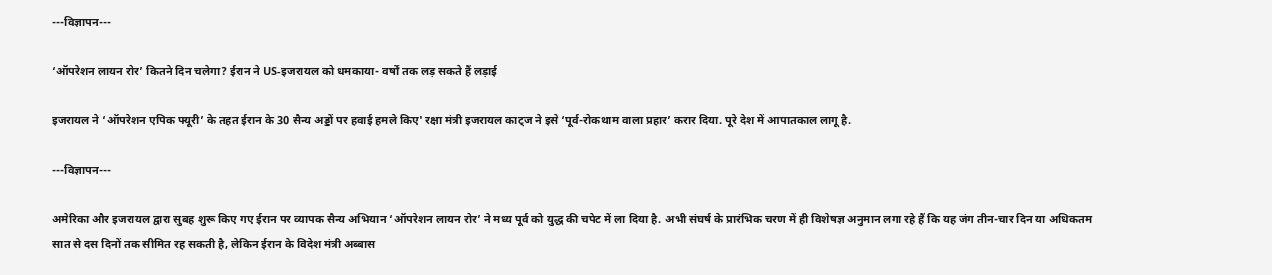---विज्ञापन---

‘ऑपरेशन लायन रोर’ कितने दिन चलेगा? ईरान ने US-इजरायल को धमकाया- वर्षों तक लड़ सकते हैं लड़ाई

इजरायल ने ‘ऑपरेशन एपिक फ्यूरी’ के तहत ईरान के 30 सैन्य अड्डों पर हवाई हमले किए' रक्षा मंत्री इजरायल काट्ज ने इसे ‘पूर्व-रोकथाम वाला प्रहार’ करार दिया. पूरे देश में आपातकाल लागू है.

---विज्ञापन---

अमेरिका और इजरायल द्वारा सुबह शुरू किए गए ईरान पर व्यापक सैन्य अभियान ‘ऑपरेशन लायन रोर’ ने मध्य पूर्व को युद्ध की चपेट में ला दिया है. अभी संघर्ष के प्रारंभिक चरण में ही विशेषज्ञ अनुमान लगा रहे हैं कि यह जंग तीन-चार दिन या अधिकतम सात से दस दिनों तक सीमित रह सकती है, लेकिन ईरान के विदेश मंत्री अब्बास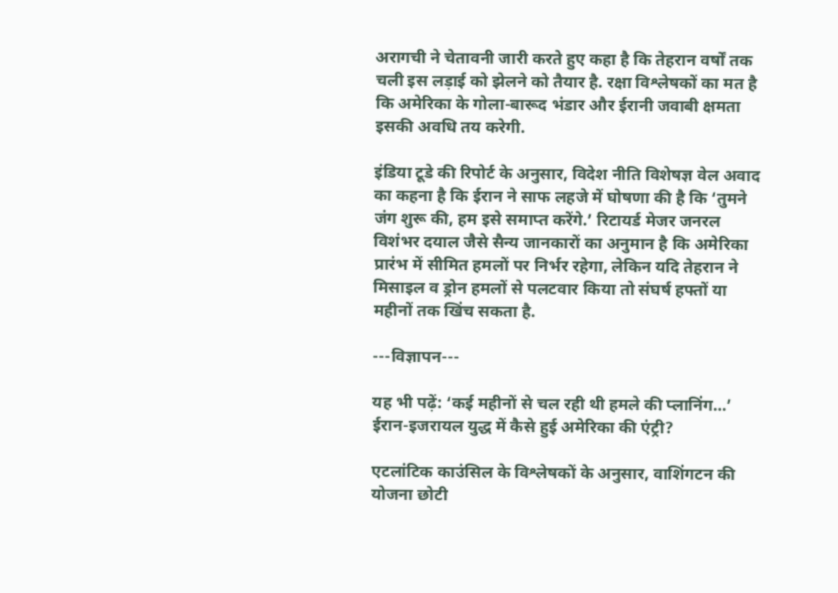अरागची ने चेतावनी जारी करते हुए कहा है कि तेहरान वर्षों तक चली इस लड़ाई को झेलने को तैयार है. रक्षा विश्लेषकों का मत है कि अमेरिका के गोला-बारूद भंडार और ईरानी जवाबी क्षमता इसकी अवधि तय करेगी.

इंडिया टूडे की रिपोर्ट के अनुसार, विदेश नीति विशेषज्ञ वेल अवाद का कहना है कि ईरान ने साफ लहजे में घोषणा की है कि ‘तुमने जंग शुरू की, हम इसे समाप्त करेंगे.’ रिटायर्ड मेजर जनरल विशंभर दयाल जैसे सैन्य जानकारों का अनुमान है कि अमेरिका प्रारंभ में सीमित हमलों पर निर्भर रहेगा, लेकिन यदि तेहरान ने मिसाइल व ड्रोन हमलों से पलटवार किया तो संघर्ष हफ्तों या महीनों तक खिंच सकता है.

---विज्ञापन---

यह भी पढ़ें: ‘कई महीनों से चल रही थी हमले की प्लानिंग…’ ईरान-इजरायल युद्ध में कैसे हुई अमेरिका की एंट्री?

एटलांटिक काउंसिल के विश्लेषकों के अनुसार, वाशिंगटन की योजना छोटी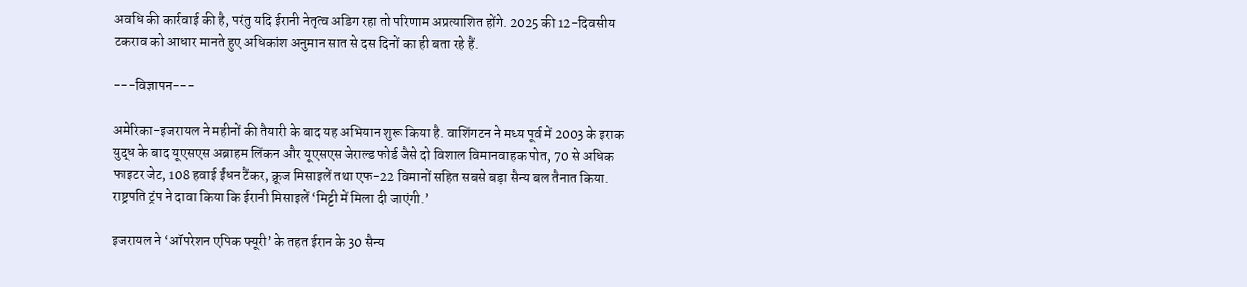अवधि की कार्रवाई की है, परंतु यदि ईरानी नेतृत्व अडिग रहा तो परिणाम अप्रत्याशित होंगे. 2025 की 12-दिवसीय टकराव को आधार मानते हुए अधिकांश अनुमान सात से दस दिनों का ही बता रहे हैं.

---विज्ञापन---

अमेरिका-इजरायल ने महीनों की तैयारी के बाद यह अभियान शुरू किया है. वाशिंगटन ने मध्य पूर्व में 2003 के इराक युद्ध के बाद यूएसएस अब्राहम लिंकन और यूएसएस जेराल्ड फोर्ड जैसे दो विशाल विमानवाहक पोत, 70 से अधिक फाइटर जेट, 108 हवाई ईंधन टैंकर, क्रूज मिसाइलें तथा एफ-22 विमानों सहित सबसे बड़ा सैन्य बल तैनात किया. राष्ट्रपति ट्रंप ने दावा किया कि ईरानी मिसाइलें ‘मिट्टी में मिला दी जाएंगी.’

इजरायल ने ‘ऑपरेशन एपिक फ्यूरी’ के तहत ईरान के 30 सैन्य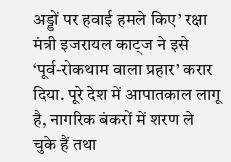अड्डों पर हवाई हमले किए’ रक्षा मंत्री इजरायल काट्ज ने इसे ‘पूर्व-रोकथाम वाला प्रहार’ करार दिया. पूरे देश में आपातकाल लागू है, नागरिक बंकरों में शरण ले चुके हैं तथा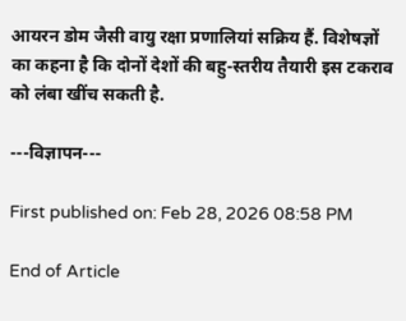आयरन डोम जैसी वायु रक्षा प्रणालियां सक्रिय हैं. विशेषज्ञों का कहना है कि दोनों देशों की बहु-स्तरीय तैयारी इस टकराव को लंबा खींच सकती है.

---विज्ञापन---

First published on: Feb 28, 2026 08:58 PM

End of Article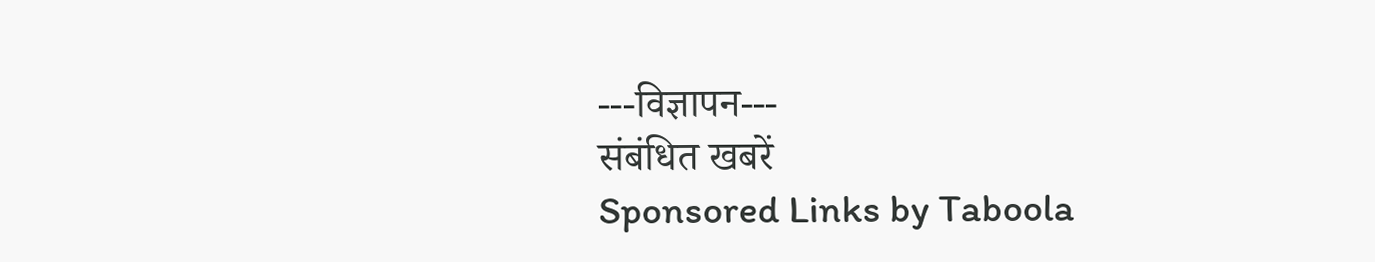---विज्ञापन---
संबंधित खबरें
Sponsored Links by Taboola